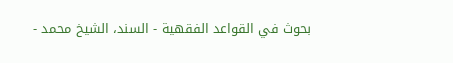بحوث في القواعد الفقهية - السند، الشيخ محمد -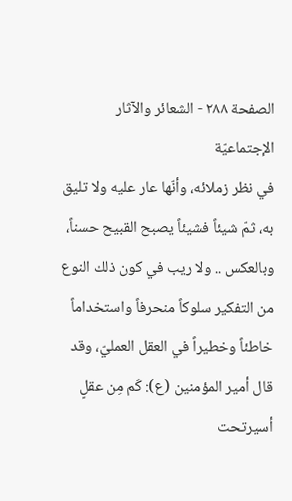الصفحة ٢٨٨ - الشعائر والآثار الإجتماعيّة
في نظر زملائه، وأنّها عار عليه ولا تليق به، ثمّ شيئاً فشيئاً يصبح القبيح حسناً، وبالعكس .. ولا ريب في كون ذلك النوع من التفكير سلوكاً منحرفاً واستخداماً خاطئاً وخطيراً في العقل العمليّ، وقد قال أمير المؤمنين (ع): كَم مِن عقلٍ أسيرتحت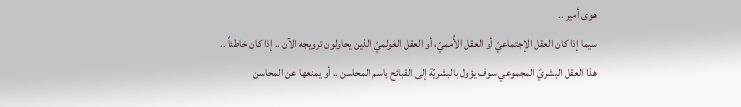هوى أمير ..
سيما إذا كان العقل الإجتماعيّ أو العقل الأُمميّ، أو العقل العَولميّ الذين يحاولون ترويجه الآن .. إذا كان خاطئاً ..
هذا العقل البشريّ المجموعي سوف يؤول بالبشريّة إلى القبائح باسم المحاسن .. أو يمنعها عن المحاسن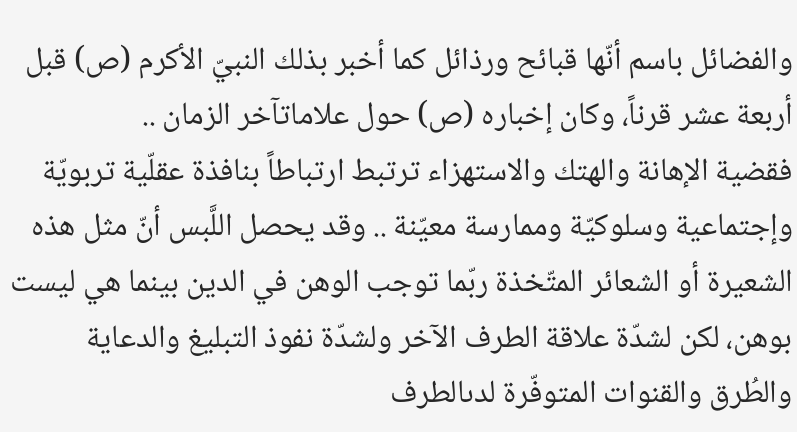والفضائل باسم أنّها قبائح ورذائل كما أخبر بذلك النبيّ الأكرم (ص) قبل أربعة عشر قرناً، وكان إخباره (ص) حول علاماتآخر الزمان ..
فقضية الإهانة والهتك والاستهزاء ترتبط ارتباطاً بنافذة عقلّية تربويّة وإجتماعية وسلوكيّة وممارسة معيّنة .. وقد يحصل اللَّبس أنّ مثل هذه الشعيرة أو الشعائر المتّخذة ربّما توجب الوهن في الدين بينما هي ليست بوهن، لكن لشدّة علاقة الطرف الآخر ولشدّة نفوذ التبليغ والدعاية والطُرق والقنوات المتوفّرة لدىالطرف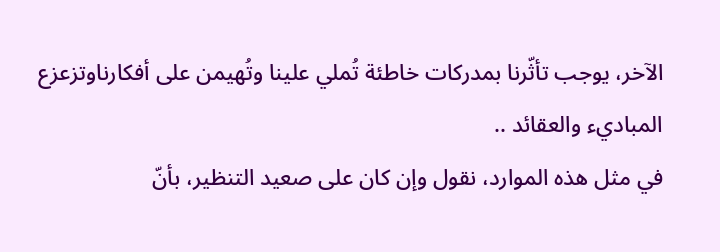الآخر، يوجب تأثّرنا بمدركات خاطئة تُملي علينا وتُهيمن على أفكارناوتزعزع المباديء والعقائد ..
في مثل هذه الموارد، نقول وإن كان على صعيد التنظير، بأنّ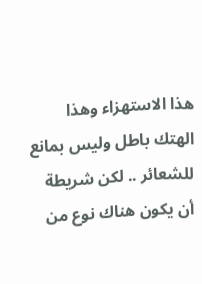هذا الاستهزاء وهذا الهتك باطل وليس بمانع للشعائر .. لكن شريطة أن يكون هناك نوع من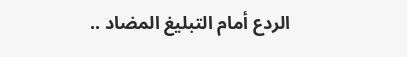الردع أمام التبليغ المضاد ..